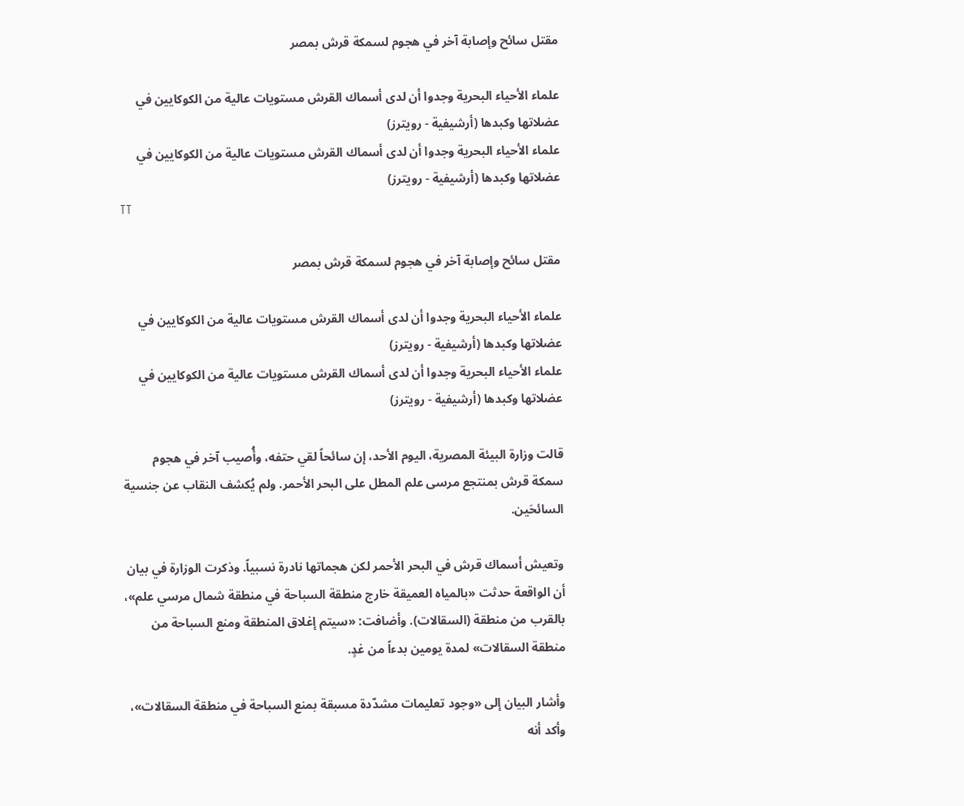مقتل سائح وإصابة آخر في هجوم لسمكة قرش بمصر

علماء الأحياء البحرية وجدوا أن لدى أسماك القرش مستويات عالية من الكوكايين في عضلاتها وكبدها (أرشيفية - رويترز)
علماء الأحياء البحرية وجدوا أن لدى أسماك القرش مستويات عالية من الكوكايين في عضلاتها وكبدها (أرشيفية - رويترز)
TT

مقتل سائح وإصابة آخر في هجوم لسمكة قرش بمصر

علماء الأحياء البحرية وجدوا أن لدى أسماك القرش مستويات عالية من الكوكايين في عضلاتها وكبدها (أرشيفية - رويترز)
علماء الأحياء البحرية وجدوا أن لدى أسماك القرش مستويات عالية من الكوكايين في عضلاتها وكبدها (أرشيفية - رويترز)

قالت وزارة البيئة المصرية، اليوم الأحد، إن سائحاً لقي حتفه، وأُصيب آخر في هجوم سمكة قرش بمنتجع مرسى علم المطل على البحر الأحمر. ولم يُكشف النقاب عن جنسية السائحَين.

وتعيش أسماك قرش في البحر الأحمر لكن هجماتها نادرة نسبياً. وذكرت الوزارة في بيان أن الواقعة حدثت «بالمياه العميقة خارج منطقة السباحة في منطقة شمال مرسي علم»، بالقرب من منطقة (السقالات). وأضافت: «سيتم إغلاق المنطقة ومنع السباحة من منطقة السقالات» لمدة يومين بدءاً من غدٍ.

وأشار البيان إلى «وجود تعليمات مشدّدة مسبقة بمنع السباحة في منطقة السقالات»، وأكد أنه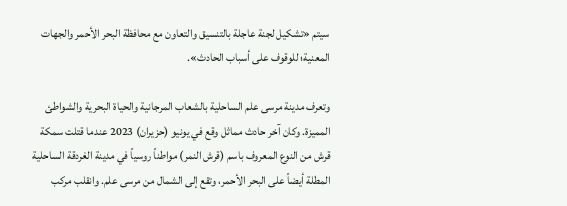سيتم «تشكيل لجنة عاجلة بالتنسيق والتعاون مع محافظة البحر الأحمر والجهات المعنية؛ للوقوف على أسباب الحادث».

وتعرف مدينة مرسى علم الساحلية بالشعاب المرجانية والحياة البحرية والشواطئ المميزة. وكان آخر حادث مماثل وقع في يونيو (حزيران) 2023 عندما قتلت سمكة قرش من النوع المعروف باسم (قرش النمر) مواطناً روسياً في مدينة الغردقة الساحلية المطلة أيضاً على البحر الأحمر، وتقع إلى الشمال من مرسى علم. وانقلب مركب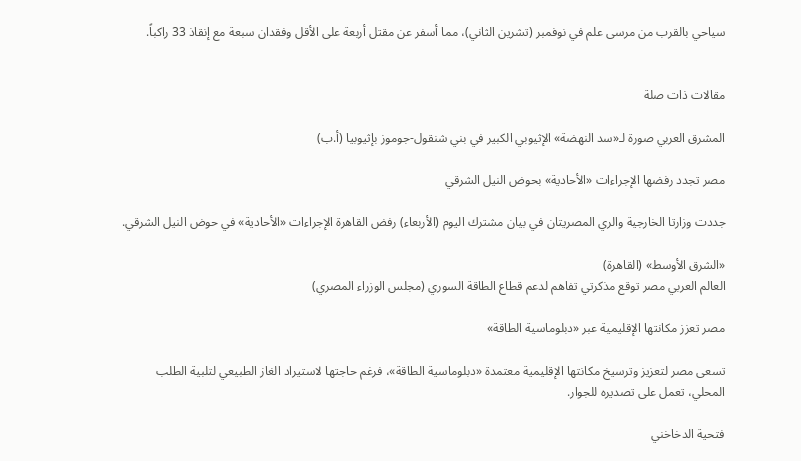سياحي بالقرب من مرسى علم في نوفمبر (تشرين الثاني)، مما أسفر عن مقتل أربعة على الأقل وفقدان سبعة مع إنقاذ 33 راكباً.


مقالات ذات صلة

المشرق العربي صورة لـ«سد النهضة» الإثيوبي الكبير في بني شنقول-جوموز بإثيوبيا (أ.ب)

مصر تجدد رفضها الإجراءات «الأحادية» بحوض النيل الشرقي

جددت وزارتا الخارجية والري المصريتان في بيان مشترك اليوم (الأربعاء) رفض القاهرة الإجراءات «الأحادية» في حوض النيل الشرقي.

«الشرق الأوسط» (القاهرة)
العالم العربي مصر توقع مذكرتي تفاهم لدعم قطاع الطاقة السوري (مجلس الوزراء المصري)

مصر تعزز مكانتها الإقليمية عبر «دبلوماسية الطاقة»

تسعى مصر لتعزيز وترسيخ مكانتها الإقليمية معتمدة «دبلوماسية الطاقة»، فرغم حاجتها لاستيراد الغاز الطبيعي لتلبية الطلب المحلي، تعمل على تصديره للجوار.

فتحية الدخاخني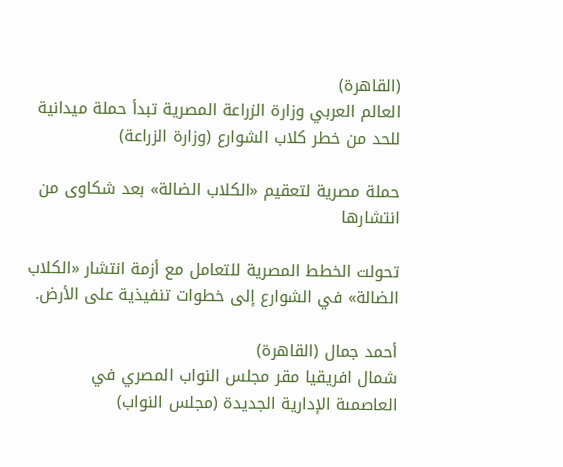(القاهرة)
العالم العربي وزارة الزراعة المصرية تبدأ حملة ميدانية للحد من خطر كلاب الشوارع (وزارة الزراعة)

حملة مصرية لتعقيم «الكلاب الضالة» بعد شكاوى من انتشارها

تحولت الخطط المصرية للتعامل مع أزمة انتشار «الكلاب الضالة» في الشوارع إلى خطوات تنفيذية على الأرض.

أحمد جمال (القاهرة)
شمال افريقيا مقر مجلس النواب المصري في العاصمىة الإدارية الجديدة (مجلس النواب)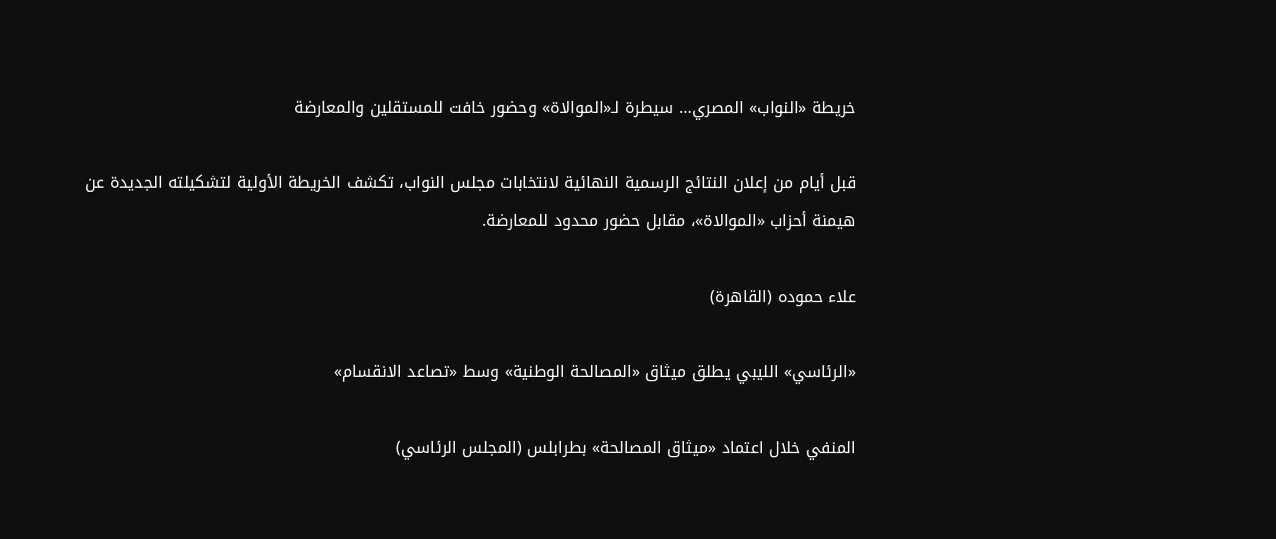خريطة «النواب» المصري… سيطرة لـ«الموالاة» وحضور خافت للمستقلين والمعارضة

قبل أيام من إعلان النتائج الرسمية النهائية لانتخابات مجلس النواب، تكشف الخريطة الأولية لتشكيلته الجديدة عن هيمنة أحزاب «الموالاة»، مقابل حضور محدود للمعارضة.

علاء حموده (القاهرة)

«الرئاسي» الليبي يطلق ميثاق «المصالحة الوطنية» وسط «تصاعد الانقسام»

المنفي خلال اعتماد «ميثاق المصالحة» بطرابلس (المجلس الرئاسي)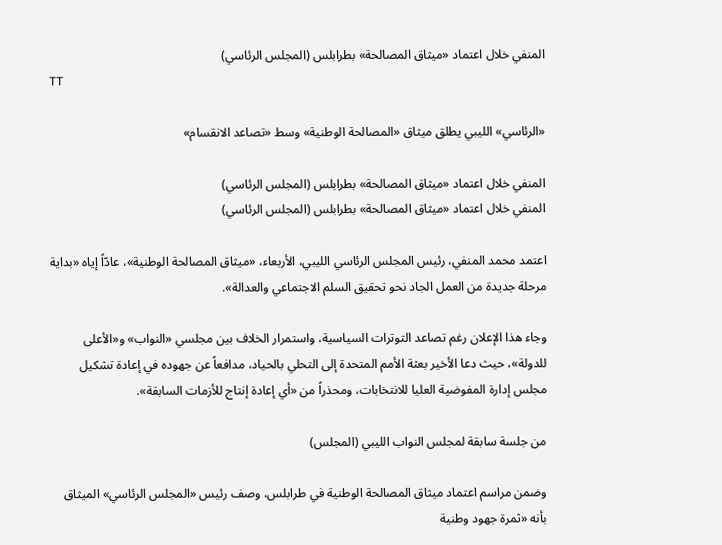المنفي خلال اعتماد «ميثاق المصالحة» بطرابلس (المجلس الرئاسي)
TT

«الرئاسي» الليبي يطلق ميثاق «المصالحة الوطنية» وسط «تصاعد الانقسام»

المنفي خلال اعتماد «ميثاق المصالحة» بطرابلس (المجلس الرئاسي)
المنفي خلال اعتماد «ميثاق المصالحة» بطرابلس (المجلس الرئاسي)

اعتمد محمد المنفي، رئيس المجلس الرئاسي الليبي، الأربعاء، «ميثاق المصالحة الوطنية»، عادّاً إياه «بداية مرحلة جديدة من العمل الجاد نحو تحقيق السلم الاجتماعي والعدالة».

وجاء هذا الإعلان رغم تصاعد التوترات السياسية، واستمرار الخلاف بين مجلسي «النواب» و«الأعلى للدولة»، حيث دعا الأخير بعثة الأمم المتحدة إلى التحلي بالحياد، مدافعاً عن جهوده في إعادة تشكيل مجلس إدارة المفوضية العليا للانتخابات، ومحذراً من «أي إعادة إنتاج للأزمات السابقة».

من جلسة سابقة لمجلس النواب الليبي (المجلس)

وضمن مراسم اعتماد ميثاق المصالحة الوطنية في طرابلس، وصف رئيس «المجلس الرئاسي» الميثاق بأنه «ثمرة جهود وطنية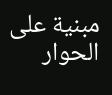مبنية على الحوار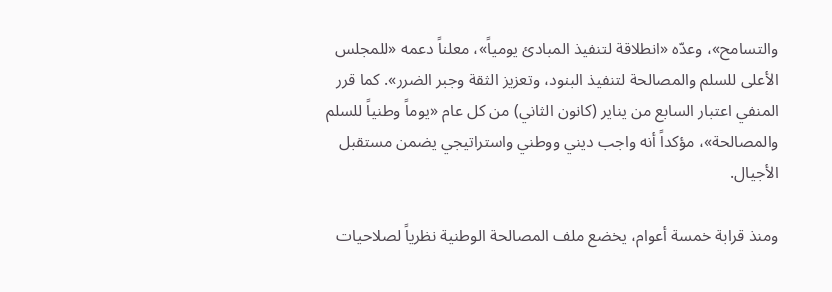والتسامح»، وعدّه «انطلاقة لتنفيذ المبادئ يومياً»، معلناً دعمه «للمجلس الأعلى للسلم والمصالحة لتنفيذ البنود، وتعزيز الثقة وجبر الضرر». كما قرر المنفي اعتبار السابع من يناير (كانون الثاني) من كل عام «يوماً وطنياً للسلم والمصالحة»، مؤكداً أنه واجب ديني ووطني واستراتيجي يضمن مستقبل الأجيال.

ومنذ قرابة خمسة أعوام، يخضع ملف المصالحة الوطنية نظرياً لصلاحيات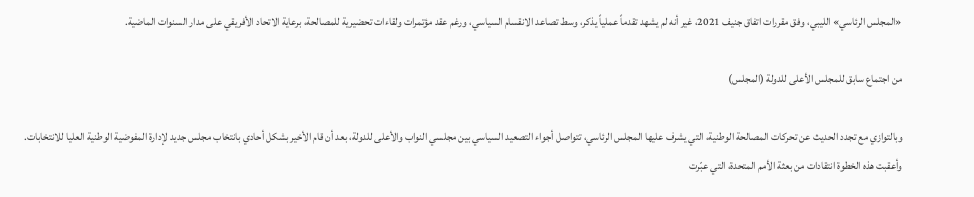«المجلس الرئاسي» الليبي، وفق مقررات اتفاق جنيف 2021، غير أنه لم يشهد تقدماً عملياً يذكر، وسط تصاعد الانقسام السياسي، ورغم عقد مؤتمرات ولقاءات تحضيرية للمصالحة، برعاية الاتحاد الأفريقي على مدار السنوات الماضية.

من اجتماع سابق للمجلس الأعلى للدولة (المجلس)

وبالتوازي مع تجدد الحديث عن تحركات المصالحة الوطنية، التي يشرف عليها المجلس الرئاسي، تتواصل أجواء التصعيد السياسي بين مجلسي النواب والأعلى للدولة، بعد أن قام الأخير بشكل أحادي بانتخاب مجلس جديد لإدارة المفوضية الوطنية العليا للانتخابات. وأعقبت هذه الخطوة انتقادات من بعثة الأمم المتحدة، التي عبّرت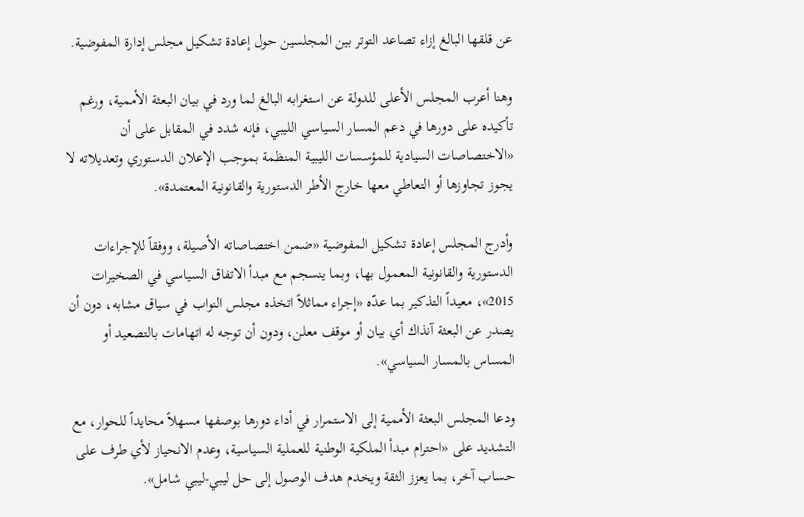عن قلقها البالغ إزاء تصاعد التوتر بين المجلسين حول إعادة تشكيل مجلس إدارة المفوضية.

وهنا أعرب المجلس الأعلى للدولة عن استغرابه البالغ لما ورد في بيان البعثة الأممية، ورغم تأكيده على دورها في دعم المسار السياسي الليبي، فإنه شدد في المقابل على أن «الاختصاصات السيادية للمؤسسات الليبية المنظمة بموجب الإعلان الدستوري وتعديلاته لا يجوز تجاوزها أو التعاطي معها خارج الأطر الدستورية والقانونية المعتمدة».

وأدرج المجلس إعادة تشكيل المفوضية «ضمن اختصاصاته الأصيلة، ووفقاً للإجراءات الدستورية والقانونية المعمول بها، وبما ينسجم مع مبدأ الاتفاق السياسي في الصخيرات 2015»، معيداً التذكير بما عدّه «إجراء مماثلاً اتخذه مجلس النواب في سياق مشابه، دون أن يصدر عن البعثة آنذاك أي بيان أو موقف معلن، ودون أن توجه له اتهامات بالتصعيد أو المساس بالمسار السياسي».

ودعا المجلس البعثة الأممية إلى الاستمرار في أداء دورها بوصفها مسهلاً محايداً للحوار، مع التشديد على «احترام مبدأ الملكية الوطنية للعملية السياسية، وعدم الانحياز لأي طرف على حساب آخر، بما يعزز الثقة ويخدم هدف الوصول إلى حل ليبي-ليبي شامل».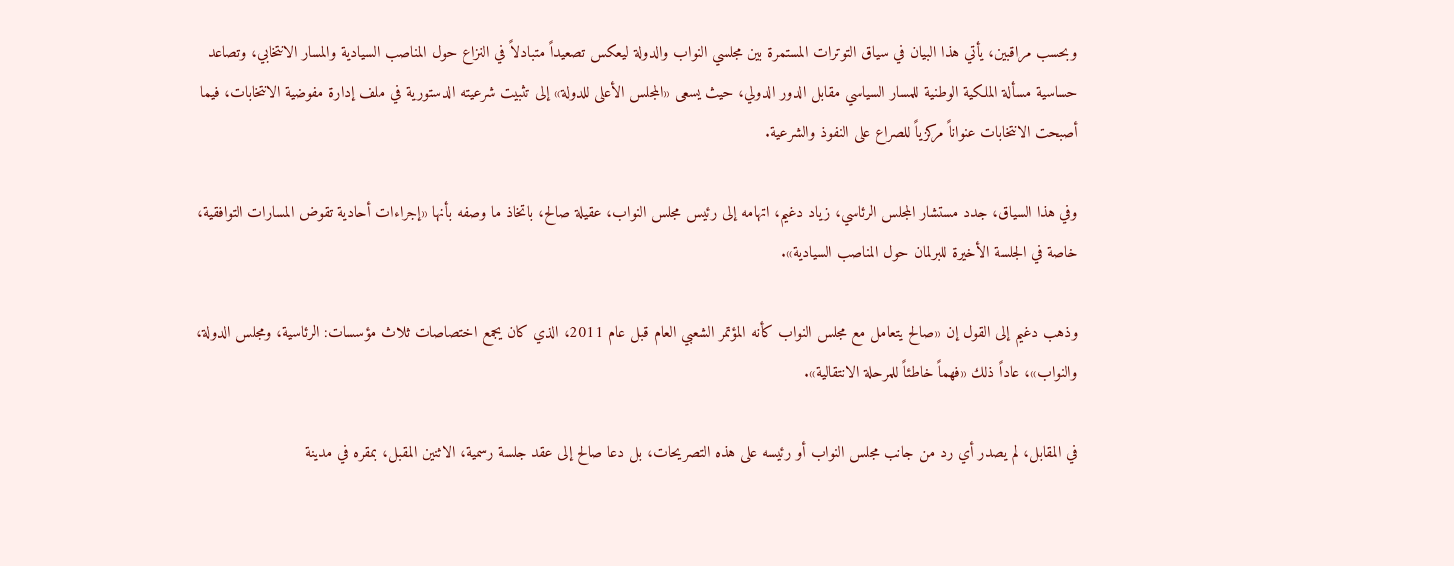وبحسب مراقبين، يأتي هذا البيان في سياق التوترات المستمرة بين مجلسي النواب والدولة ليعكس تصعيداً متبادلاً في النزاع حول المناصب السيادية والمسار الانتخابي، وتصاعد حساسية مسألة الملكية الوطنية للمسار السياسي مقابل الدور الدولي، حيث يسعى «المجلس الأعلى للدولة» إلى تثبيت شرعيته الدستورية في ملف إدارة مفوضية الانتخابات، فيما أصبحت الانتخابات عنواناً مركزياً للصراع على النفوذ والشرعية.

وفي هذا السياق، جدد مستشار المجلس الرئاسي، زياد دغيم، اتهامه إلى رئيس مجلس النواب، عقيلة صالح، باتخاذ ما وصفه بأنها «إجراءات أحادية تقوض المسارات التوافقية، خاصة في الجلسة الأخيرة للبرلمان حول المناصب السيادية».

وذهب دغيم إلى القول إن «صالح يتعامل مع مجلس النواب كأنه المؤتمر الشعبي العام قبل عام 2011، الذي كان يجمع اختصاصات ثلاث مؤسسات: الرئاسية، ومجلس الدولة، والنواب»، عاداً ذلك «فهماً خاطئاً للمرحلة الانتقالية».

في المقابل، لم يصدر أي رد من جانب مجلس النواب أو رئيسه على هذه التصريحات، بل دعا صالح إلى عقد جلسة رسمية، الاثنين المقبل، بمقره في مدينة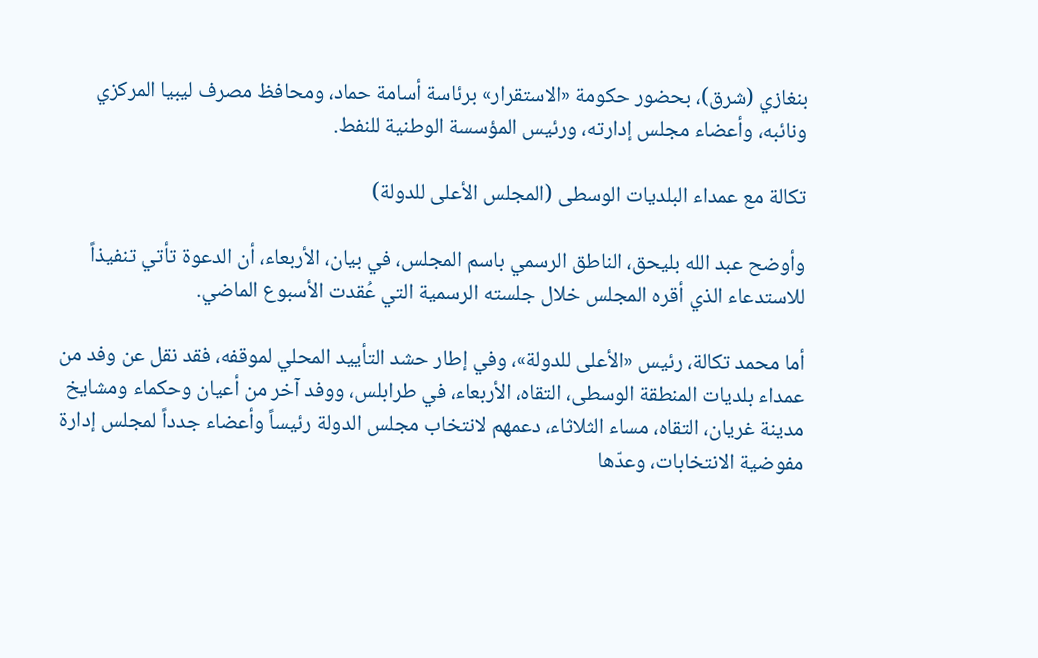بنغازي (شرق)، بحضور حكومة «الاستقرار» برئاسة أسامة حماد، ومحافظ مصرف ليبيا المركزي ونائبه، وأعضاء مجلس إدارته، ورئيس المؤسسة الوطنية للنفط.

تكالة مع عمداء البلديات الوسطى (المجلس الأعلى للدولة)

وأوضح عبد الله بليحق، الناطق الرسمي باسم المجلس، في بيان، الأربعاء، أن الدعوة تأتي تنفيذاً للاستدعاء الذي أقره المجلس خلال جلسته الرسمية التي عُقدت الأسبوع الماضي.

أما محمد تكالة، رئيس «الأعلى للدولة»، وفي إطار حشد التأييد المحلي لموقفه، فقد نقل عن وفد من عمداء بلديات المنطقة الوسطى، التقاه، الأربعاء، في طرابلس، ووفد آخر من أعيان وحكماء ومشايخ مدينة غريان، التقاه، مساء الثلاثاء، دعمهم لانتخاب مجلس الدولة رئيساً وأعضاء جدداً لمجلس إدارة مفوضية الانتخابات، وعدّها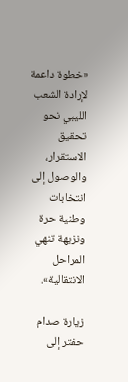«خطوة داعمة لإرادة الشعب الليبي نحو تحقيق الاستقرار، والوصول إلى انتخابات وطنية حرة ونزيهة تنهي المراحل الانتقالية».

زيارة صدام حفتر إلى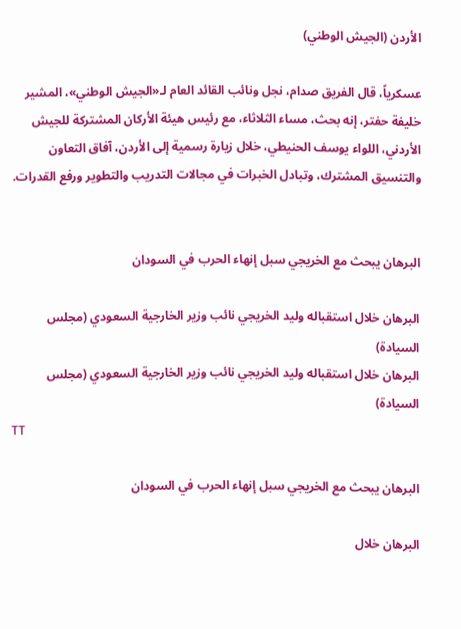الأردن (الجيش الوطني)

عسكرياً، قال الفريق صدام، نجل ونائب القائد العام لـ«الجيش الوطني»، المشير خليفة حفتر، إنه بحث، مساء الثلاثاء، مع رئيس هيئة الأركان المشتركة للجيش الأردني، اللواء يوسف الحنيطي، خلال زيارة رسمية إلى الأردن، آفاق التعاون والتنسيق المشترك، وتبادل الخبرات في مجالات التدريب والتطوير ورفع القدرات.


البرهان يبحث مع الخريجي سبل إنهاء الحرب في السودان

البرهان خلال استقباله وليد الخريجي نائب وزير الخارجية السعودي (مجلس السيادة)
البرهان خلال استقباله وليد الخريجي نائب وزير الخارجية السعودي (مجلس السيادة)
TT

البرهان يبحث مع الخريجي سبل إنهاء الحرب في السودان

البرهان خلال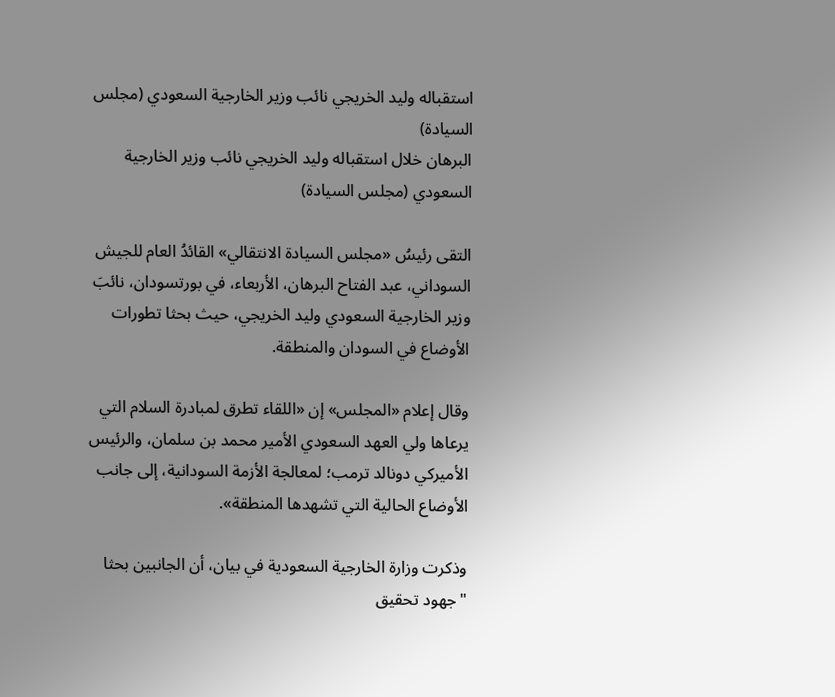استقباله وليد الخريجي نائب وزير الخارجية السعودي (مجلس السيادة)
البرهان خلال استقباله وليد الخريجي نائب وزير الخارجية السعودي (مجلس السيادة)

التقى رئيسُ «مجلس السيادة الانتقالي» القائدُ العام للجيش السوداني، عبد الفتاح البرهان، الأربعاء، في بورتسودان، نائبَ وزير الخارجية السعودي وليد الخريجي، حيث بحثا تطورات الأوضاع في السودان والمنطقة.

وقال إعلام «المجلس» إن «اللقاء تطرق لمبادرة السلام التي يرعاها ولي العهد السعودي الأمير محمد بن سلمان، والرئيس الأميركي دونالد ترمب؛ لمعالجة الأزمة السودانية، إلى جانب الأوضاع الحالية التي تشهدها المنطقة».

وذكرت وزارة الخارجية السعودية في بيان، أن الجانبين بحثا "جهود تحقيق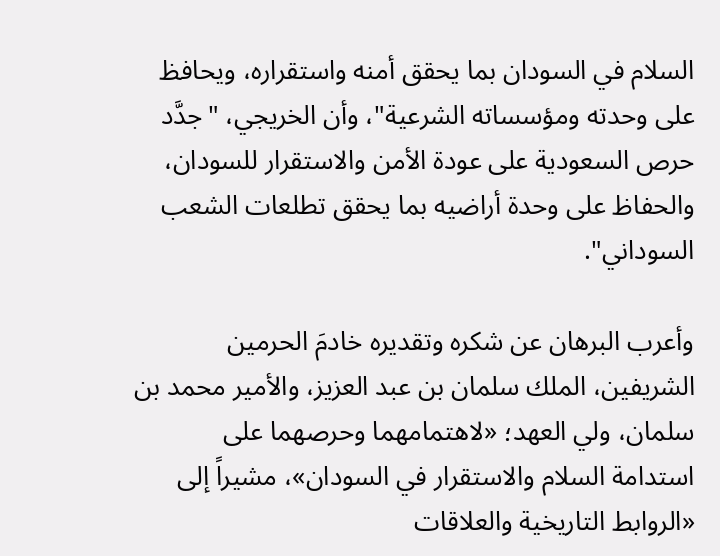السلام في السودان بما يحقق أمنه واستقراره، ويحافظ على وحدته ومؤسساته الشرعية"، وأن الخريجي، "جدَّد حرص السعودية على عودة الأمن والاستقرار للسودان، والحفاظ على وحدة أراضيه بما يحقق تطلعات الشعب السوداني".

وأعرب البرهان عن شكره وتقديره خادمَ الحرمين الشريفين، الملك سلمان بن عبد العزيز، والأمير محمد بن سلمان، ولي العهد؛ «لاهتمامهما وحرصهما على استدامة السلام والاستقرار في السودان»، مشيراً إلى «الروابط التاريخية والعلاقات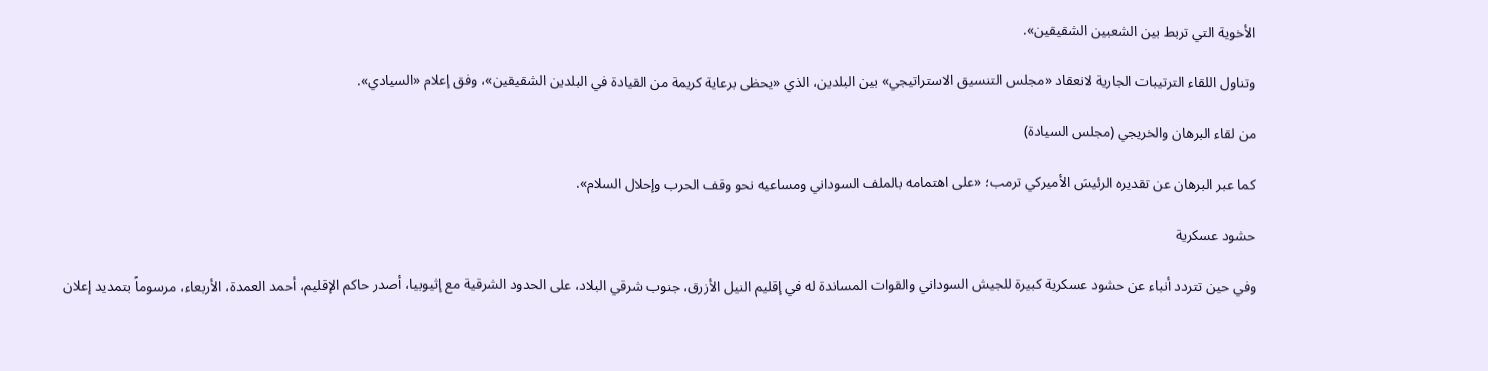الأخوية التي تربط بين الشعبين الشقيقين».

وتناول اللقاء الترتيبات الجارية لانعقاد «مجلس التنسيق الاستراتيجي» بين البلدين، الذي «يحظى برعاية كريمة من القيادة في البلدين الشقيقين»، وفق إعلام «السيادي».

من لقاء البرهان والخريجي (مجلس السيادة)

كما عبر البرهان عن تقديره الرئيسَ الأميركي ترمب؛ «على اهتمامه بالملف السوداني ومساعيه نحو وقف الحرب وإحلال السلام».

حشود عسكرية

وفي حين تتردد أنباء عن حشود عسكرية كبيرة للجيش السوداني والقوات المساندة له في إقليم النيل الأزرق، جنوب شرقي البلاد، على الحدود الشرقية مع إثيوبيا، أصدر حاكم الإقليم، أحمد العمدة، الأربعاء، مرسوماً بتمديد إعلان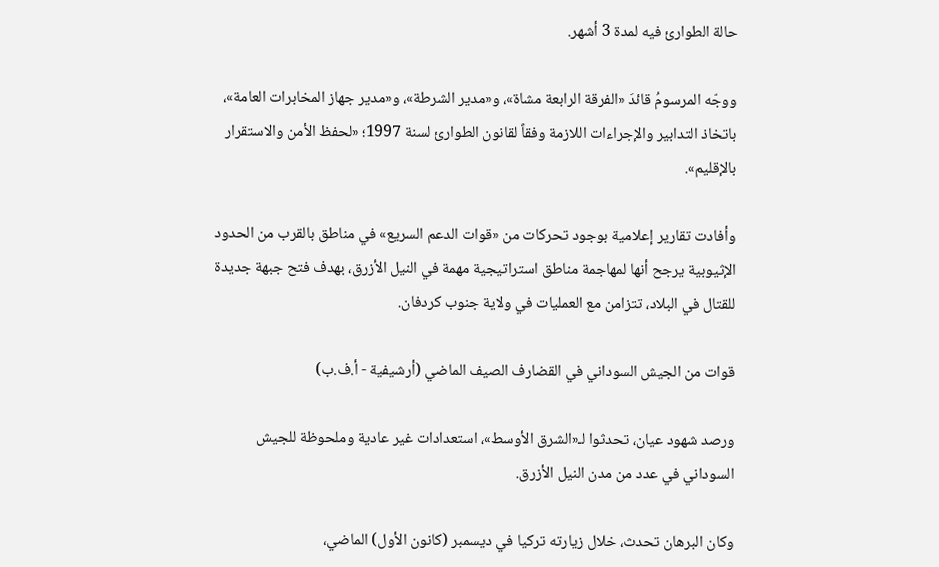حالة الطوارئ فيه لمدة 3 أشهر.

ووجّه المرسومُ قائدَ «الفرقة الرابعة مشاة»، و«مدير الشرطة»، و«مدير جهاز المخابرات العامة»، باتخاذ التدابير والإجراءات اللازمة وفقاً لقانون الطوارئ لسنة 1997؛ «لحفظ الأمن والاستقرار بالإقليم».

وأفادت تقارير إعلامية بوجود تحركات من «قوات الدعم السريع» في مناطق بالقرب من الحدود الإثيوبية يرجح أنها لمهاجمة مناطق استراتيجية مهمة في النيل الأزرق، بهدف فتح جبهة جديدة للقتال في البلاد، تتزامن مع العمليات في ولاية جنوب كردفان.

قوات من الجيش السوداني في القضارف الصيف الماضي (أرشيفية - أ.ف.ب)

ورصد شهود عيان، تحدثوا لـ«الشرق الأوسط»، استعدادات غير عادية وملحوظة للجيش السوداني في عدد من مدن النيل الأزرق.

وكان البرهان تحدث، خلال زيارته تركيا في ديسمبر (كانون الأول) الماضي،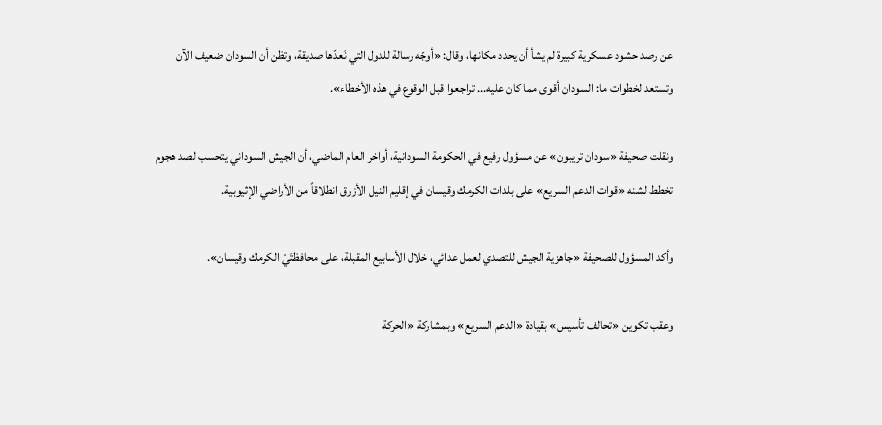عن رصد حشود عسكرية كبيرة لم يشأ أن يحدد مكانها، وقال: «أوجّه رسالة للدول التي نَعدّها صديقة، وتظن أن السودان ضعيف الآن وتستعد لخطوات ما: السودان أقوى مما كان عليه... تراجعوا قبل الوقوع في هذه الأخطاء».

ونقلت صحيفة «سودان تريبون» عن مسؤول رفيع في الحكومة السودانية، أواخر العام الماضي، أن الجيش السوداني يتحسب لصد هجوم تخطط لشنه «قوات الدعم السريع» على بلدات الكرمك وقيسان في إقليم النيل الأزرق انطلاقاً من الأراضي الإثيوبية.

وأكد المسؤول للصحيفة «جاهزية الجيش للتصدي لعمل عدائي، خلال الأسابيع المقبلة، على محافظتَيْ الكرمك وقيسان».

وعقب تكوين «تحالف تأسيس» بقيادة «الدعم السريع» وبمشاركة «الحركة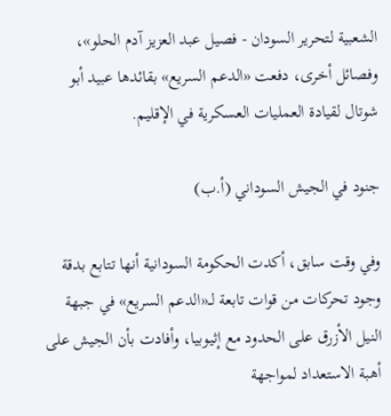الشعبية لتحرير السودان - فصيل عبد العزيز آدم الحلو»، وفصائل أخرى، دفعت «الدعم السريع» بقائدها عبيد أبو شوتال لقيادة العمليات العسكرية في الإقليم.

جنود في الجيش السوداني (أ.ب)

وفي وقت سابق، أكدت الحكومة السودانية أنها تتابع بدقة وجود تحركات من قوات تابعة لــ«الدعم السريع» في جبهة النيل الأزرق على الحدود مع إثيوبيا، وأفادت بأن الجيش على أهبة الاستعداد لمواجهة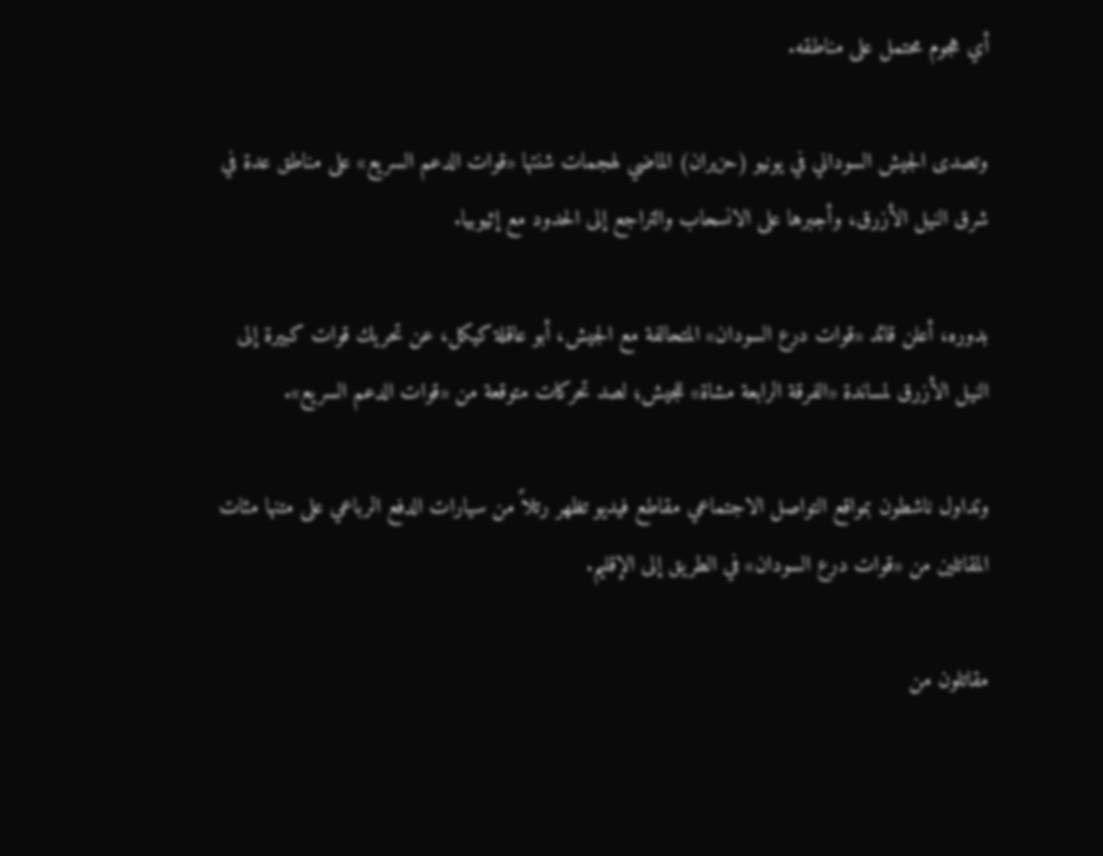أي هجوم محتمل على مناطقه.

وتصدى الجيش السوداني في يونيو (حزيران) الماضي لهجمات شنتها «قوات الدعم السريع» على مناطق عدة في شرق النيل الأزرق، وأجبرها على الانسحاب والتراجع إلى الحدود مع إثيوبيا.

بدوره، أعلن قائد «قوات درع السودان» المتحالفة مع الجيش، أبو عاقلة كيكل، عن تحريك قوات كبيرة إلى النيل الأزرق لمساندة «الفرقة الرابعة مشاة» للجيش؛ لصد تحركات متوقعة من «قوات الدعم السريع».

وتداول ناشطون بمواقع التواصل الاجتماعي مقاطع فيديو تظهر رتلاً من سيارات الدفع الرباعي على متنها مئات المقاتلين من «قوات درع السودان» في الطريق إلى الإقليم.

مقاتلون من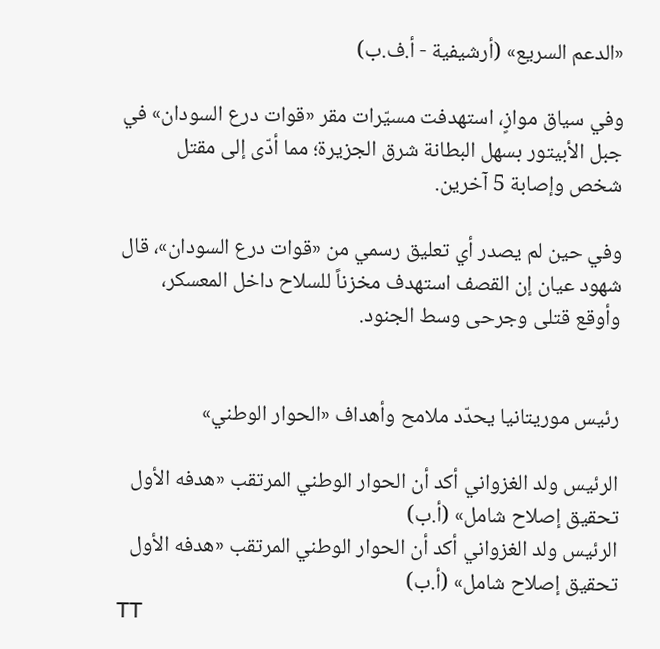«الدعم السريع» (أرشيفية - أ.ف.ب)

وفي سياق موازٍ، استهدفت مسيّرات مقر «قوات درع السودان» في جبل الأبيتور بسهل البطانة شرق الجزيرة؛ مما أدّى إلى مقتل شخص وإصابة 5 آخرين.

وفي حين لم يصدر أي تعليق رسمي من «قوات درع السودان»، قال شهود عيان إن القصف استهدف مخزناً للسلاح داخل المعسكر، وأوقع قتلى وجرحى وسط الجنود.


رئيس موريتانيا يحدّد ملامح وأهداف «الحوار الوطني»

الرئيس ولد الغزواني أكد أن الحوار الوطني المرتقب «هدفه الأول تحقيق إصلاح شامل» (أ.ب)
الرئيس ولد الغزواني أكد أن الحوار الوطني المرتقب «هدفه الأول تحقيق إصلاح شامل» (أ.ب)
TT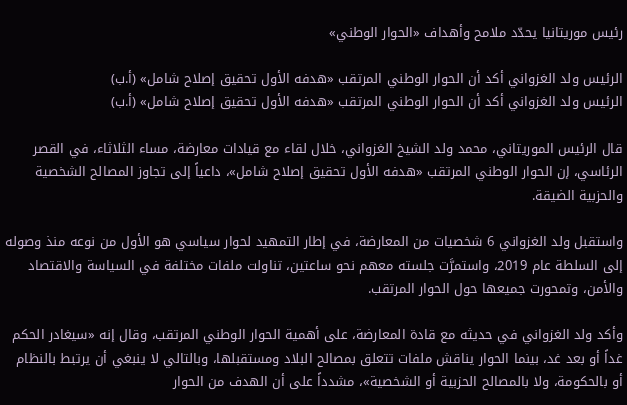رئيس موريتانيا يحدّد ملامح وأهداف «الحوار الوطني»

الرئيس ولد الغزواني أكد أن الحوار الوطني المرتقب «هدفه الأول تحقيق إصلاح شامل» (أ.ب)
الرئيس ولد الغزواني أكد أن الحوار الوطني المرتقب «هدفه الأول تحقيق إصلاح شامل» (أ.ب)

قال الرئيس الموريتاني، محمد ولد الشيخ الغزواني، خلال لقاء مع قيادات معارضة، مساء الثلاثاء، في القصر الرئاسي، إن الحوار الوطني المرتقب «هدفه الأول تحقيق إصلاح شامل»، داعياً إلى تجاوز المصالح الشخصية والحزبية الضيقة.

واستقبل ولد الغزواني 6 شخصيات من المعارضة، في إطار التمهيد لحوار سياسي هو الأول من نوعه منذ وصوله إلى السلطة عام 2019، واستمرَّت جلسته معهم نحو ساعتين، تناولت ملفات مختلفة في السياسة والاقتصاد والأمن، وتمحورت جميعها حول الحوار المرتقب.

وأكد ولد الغزواني في حديثه مع قادة المعارضة، على أهمية الحوار الوطني المرتقب، وقال إنه «سيغادر الحكم غداً أو بعد غد، بينما الحوار يناقش ملفات تتعلق بمصالح البلاد ومستقبلها، وبالتالي لا ينبغي أن يرتبط بالنظام أو بالحكومة، ولا بالمصالح الحزبية أو الشخصية»، مشدداً على أن الهدف من الحوار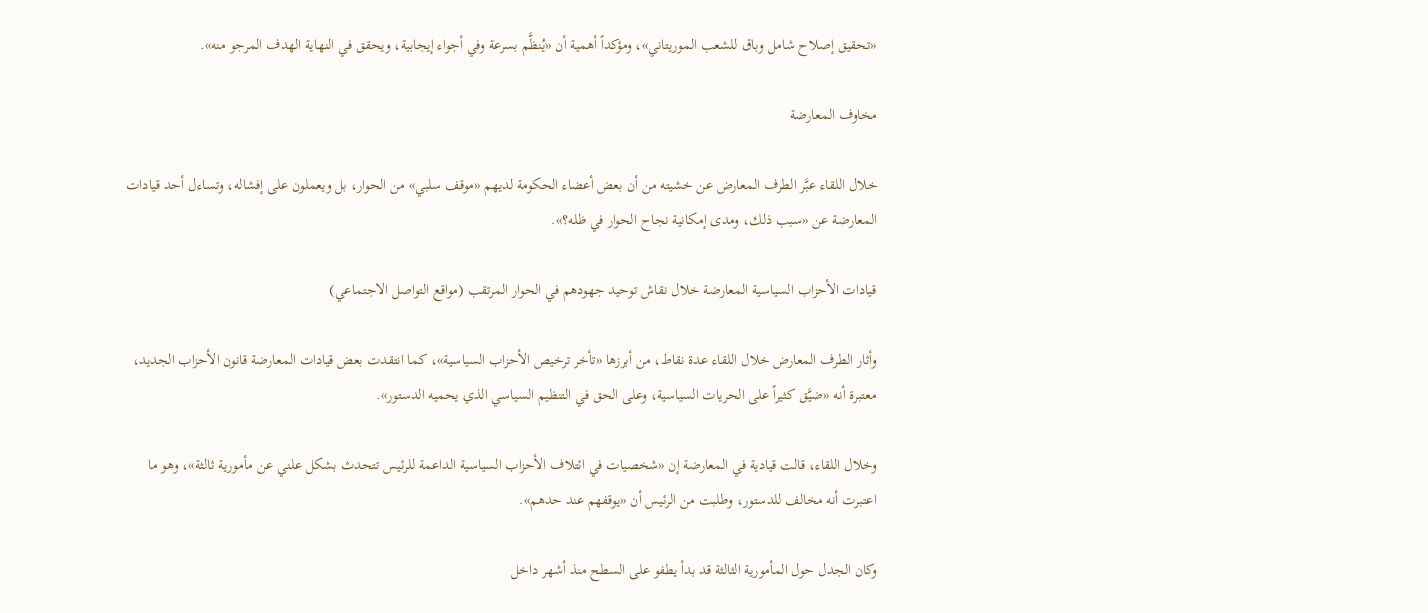«تحقيق إصلاح شامل وباق للشعب الموريتاني»، ومؤكداً أهمية أن «يُنظَّم بسرعة وفي أجواء إيجابية، ويحقق في النهاية الهدف المرجو منه».

مخاوف المعارضة

خلال اللقاء عبَّر الطرف المعارض عن خشيته من أن بعض أعضاء الحكومة لديهم «موقف سلبي» من الحوار، بل ويعملون على إفشاله، وتساءل أحد قيادات المعارضة عن «سبب ذلك، ومدى إمكانية نجاح الحوار في ظله؟».

قيادات الأحزاب السياسية المعارضة خلال نقاش توحيد جهودهم في الحوار المرتقب (مواقع التواصل الاجتماعي)

وأثار الطرف المعارض خلال اللقاء عدة نقاط، من أبرزها «تأخر ترخيص الأحزاب السياسية»، كما انتقدت بعض قيادات المعارضة قانون الأحزاب الجديد، معتبرة أنه «ضيَّق كثيراً على الحريات السياسية، وعلى الحق في التنظيم السياسي الذي يحميه الدستور».

وخلال اللقاء، قالت قيادية في المعارضة إن «شخصيات في ائتلاف الأحزاب السياسية الداعمة للرئيس تتحدث بشكل علني عن مأمورية ثالثة»، وهو ما اعتبرت أنه مخالف للدستور، وطلبت من الرئيس أن «يوقفهم عند حدهم».

وكان الجدل حول المأمورية الثالثة قد بدأ يطفو على السطح منذ أشهر داخل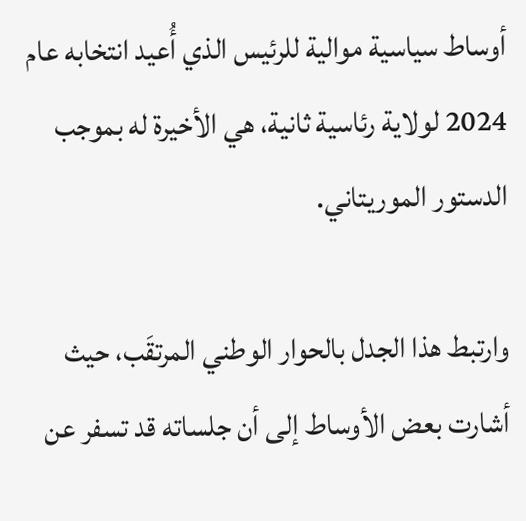أوساط سياسية موالية للرئيس الذي أُعيد انتخابه عام 2024 لولاية رئاسية ثانية، هي الأخيرة له بموجب الدستور الموريتاني.

وارتبط هذا الجدل بالحوار الوطني المرتقَب، حيث أشارت بعض الأوساط إلى أن جلساته قد تسفر عن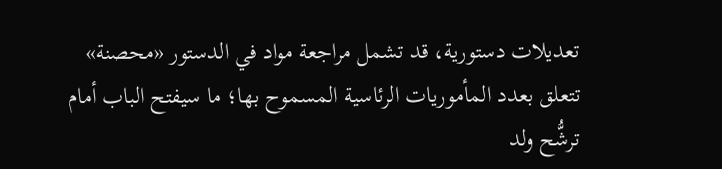تعديلات دستورية، قد تشمل مراجعة مواد في الدستور «محصنة» تتعلق بعدد المأموريات الرئاسية المسموح بها؛ ما سيفتح الباب أمام ترشُّح ولد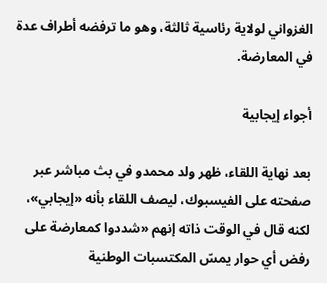الغزواني لولاية رئاسية ثالثة، وهو ما ترفضه أطراف عدة في المعارضة.

أجواء إيجابية

بعد نهاية اللقاء، ظهر ولد محمدو في بث مباشر عبر صفحته على الفيسبوك، ليصف اللقاء بأنه «إيجابي»، لكنه قال في الوقت ذاته إنهم «شددوا كمعارضة على رفض أي حوار يمسّ المكتسبات الوطنية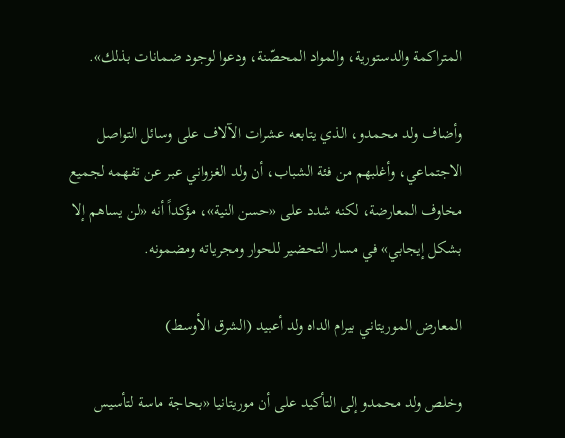المتراكمة والدستورية، والمواد المحصّنة، ودعوا لوجود ضمانات بذلك».

وأضاف ولد محمدو، الذي يتابعه عشرات الآلاف على وسائل التواصل الاجتماعي، وأغلبهم من فئة الشباب، أن ولد الغزواني عبر عن تفهمه لجميع مخاوف المعارضة، لكنه شدد على «حسن النية»، مؤكداً أنه «لن يساهم إلا بشكل إيجابي» في مسار التحضير للحوار ومجرياته ومضمونه.

المعارض الموريتاني بيرام الداه ولد أعبيد (الشرق الأوسط)

وخلص ولد محمدو إلى التأكيد على أن موريتانيا «بحاجة ماسة لتأسيس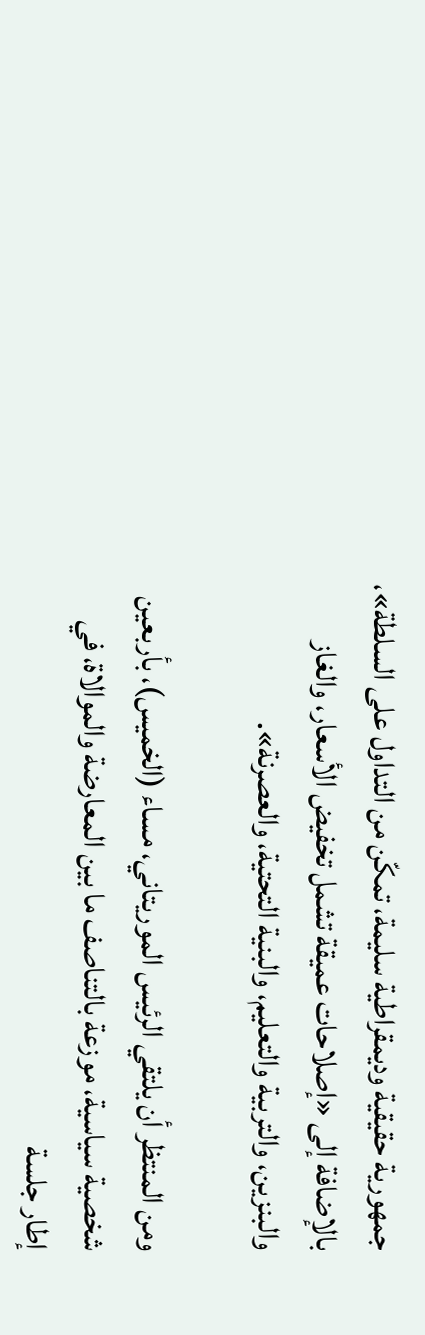جمهورية حقيقية وديمقراطية سليمة، تمكّن من التداول على السلطة»، بالإضافة إلى «إصلاحات عميقة تشمل تخفيض الأسعار، والغاز والبنزين، والتربية والتعليم، والبنية التحتية، والعصرنة».

ومن المنتظر أن يلتقي الرئيس الموريتاني، مساء (الخميس)، بأربعين شخصية سياسية، موزعة بالتناصف ما بين المعارضة والموالاة، في إطار جلسة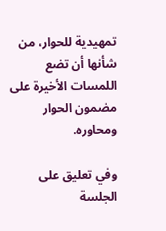تمهيدية للحوار، من شأنها أن تضع اللمسات الأخيرة على مضمون الحوار ومحاوره.

وفي تعليق على الجلسة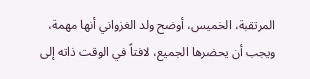المرتقبة، الخميس، أوضح ولد الغزواني أنها مهمة، ويجب أن يحضرها الجميع، لافتاً في الوقت ذاته إلى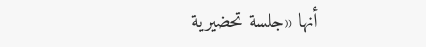أنها «جلسة تحضيرية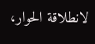لانطلاقة الحوار،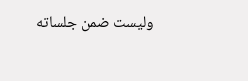وليست ضمن جلساته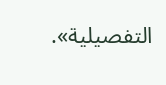التفصيلية».